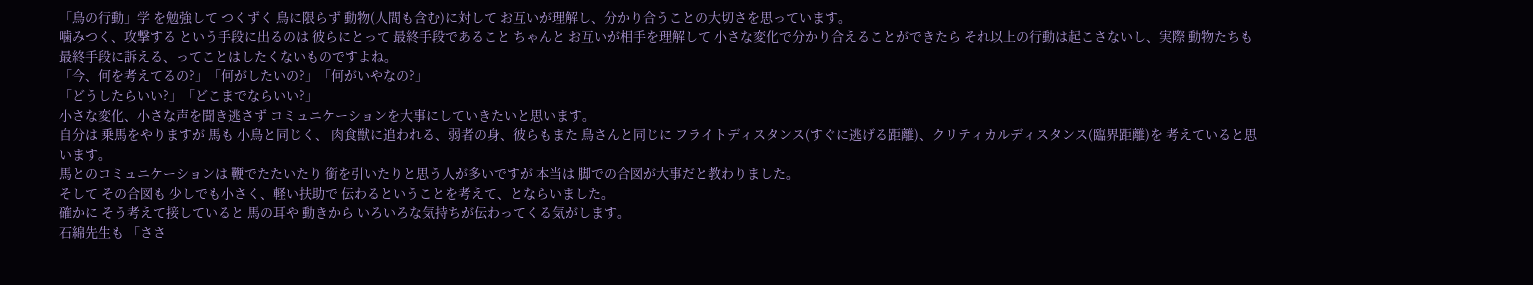「鳥の行動」学 を勉強して つくずく 鳥に限らず 動物(人間も含む)に対して お互いが理解し、分かり合うことの大切さを思っています。
噛みつく、攻撃する という手段に出るのは 彼らにとって 最終手段であること ちゃんと お互いが相手を理解して 小さな変化で分かり合えることができたら それ以上の行動は起こさないし、実際 動物たちも 最終手段に訴える、ってことはしたくないものですよね。
「今、何を考えてるの?」「何がしたいの?」「何がいやなの?」
「どうしたらいい?」「どこまでならいい?」
小さな変化、小さな声を聞き逃さず コミュニケーションを大事にしていきたいと思います。
自分は 乗馬をやりますが 馬も 小鳥と同じく、 肉食獣に追われる、弱者の身、彼らもまた 鳥さんと同じに フライトディスタンス(すぐに逃げる距離)、クリティカルディスタンス(臨界距離)を 考えていると思います。
馬とのコミュニケーションは 鞭でたたいたり 銜を引いたりと思う人が多いですが 本当は 脚での合図が大事だと教わりました。
そして その合図も 少しでも小さく、軽い扶助で 伝わるということを考えて、とならいました。
確かに そう考えて接していると 馬の耳や 動きから いろいろな気持ちが伝わってくる気がします。
石綿先生も 「ささ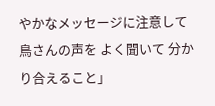やかなメッセージに注意して 鳥さんの声を よく聞いて 分かり合えること」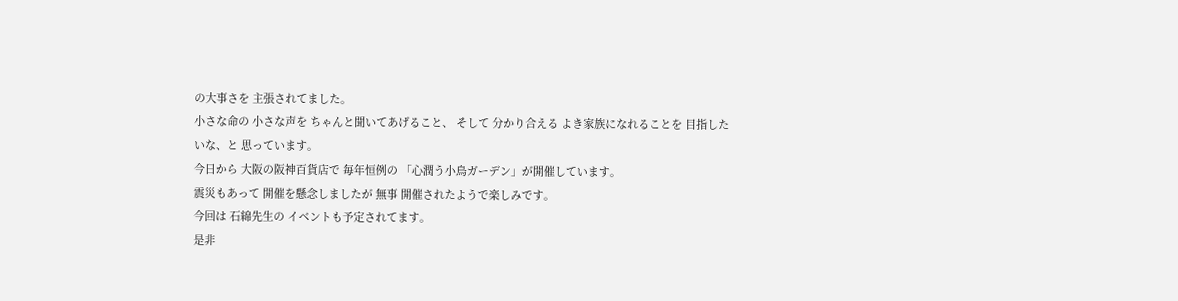の大事さを 主張されてました。
小さな命の 小さな声を ちゃんと聞いてあげること、 そして 分かり合える よき家族になれることを 目指したいな、と 思っています。
今日から 大阪の阪神百貨店で 毎年恒例の 「心潤う小鳥ガーデン」が開催しています。
震災もあって 開催を懸念しましたが 無事 開催されたようで楽しみです。
今回は 石綿先生の イベントも予定されてます。
是非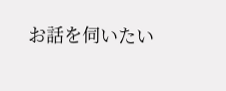お話を伺いたい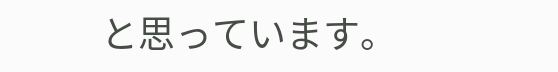と思っています。